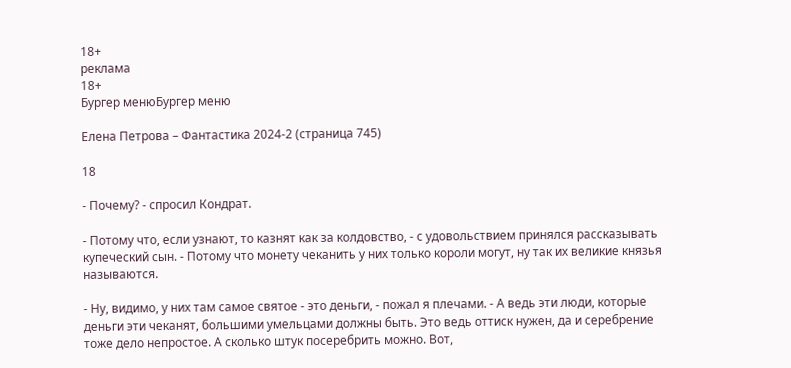18+
реклама
18+
Бургер менюБургер меню

Елена Петрова – Фантастика 2024-2 (страница 745)

18

- Почему? - спросил Кондрат.

- Потому что, если узнают, то казнят как за колдовство, - с удовольствием принялся рассказывать купеческий сын. - Потому что монету чеканить у них только короли могут, ну так их великие князья называются.

- Ну, видимо, у них там самое святое - это деньги, - пожал я плечами. - А ведь эти люди, которые деньги эти чеканят, большими умельцами должны быть. Это ведь оттиск нужен, да и серебрение тоже дело непростое. А сколько штук посеребрить можно. Вот,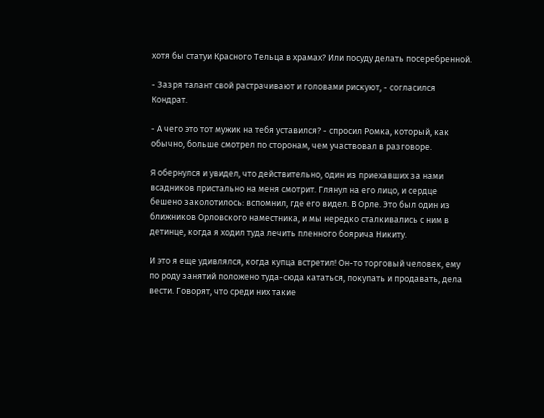хотя бы статуи Красного Тельца в храмах? Или посуду делать посеребренной.

- Зазря талант свой растрачивают и головами рискуют, - согласился Кондрат.

- А чего это тот мужик на тебя уставился? - спросил Ромка, который, как обычно, больше смотрел по сторонам, чем участвовал в разговоре.

Я обернулся и увидел, что действительно, один из приехавших за нами всадников пристально на меня смотрит. Глянул на его лицо, и сердце бешено заколотилось: вспомнил, где его видел. В Орле. Это был один из ближников Орловского наместника, и мы нередко сталкивались с ним в детинце, когда я ходил туда лечить пленного боярича Никиту.

И это я еще удивлялся, когда купца встретил! Он-то торговый человек, ему по роду занятий положено туда-сюда кататься, покупать и продавать, дела вести. Говорят, что среди них такие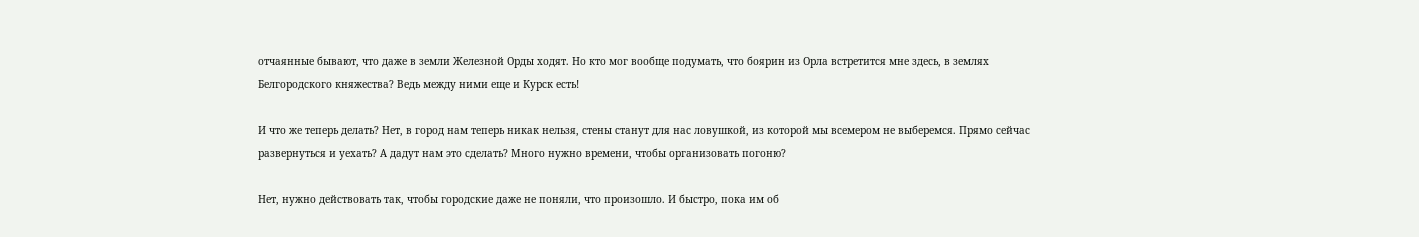отчаянные бывают, что даже в земли Железной Орды ходят. Но кто мог вообще подумать, что боярин из Орла встретится мне здесь, в землях Белгородского княжества? Ведь между ними еще и Курск есть!

И что же теперь делать? Нет, в город нам теперь никак нельзя, стены станут для нас ловушкой, из которой мы всемером не выберемся. Прямо сейчас развернуться и уехать? А дадут нам это сделать? Много нужно времени, чтобы организовать погоню?

Нет, нужно действовать так, чтобы городские даже не поняли, что произошло. И быстро, пока им об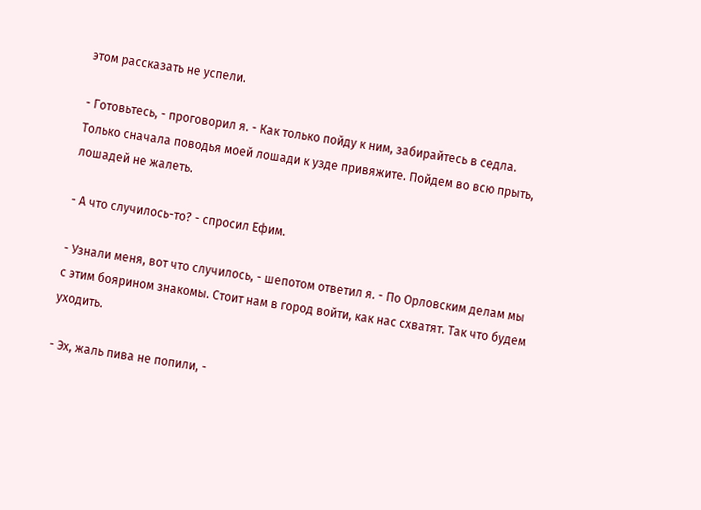этом рассказать не успели.

- Готовьтесь, - проговорил я. - Как только пойду к ним, забирайтесь в седла. Только сначала поводья моей лошади к узде привяжите. Пойдем во всю прыть, лошадей не жалеть.

- А что случилось-то? - спросил Ефим.

- Узнали меня, вот что случилось, - шепотом ответил я. - По Орловским делам мы с этим боярином знакомы. Стоит нам в город войти, как нас схватят. Так что будем уходить.

- Эх, жаль пива не попили, -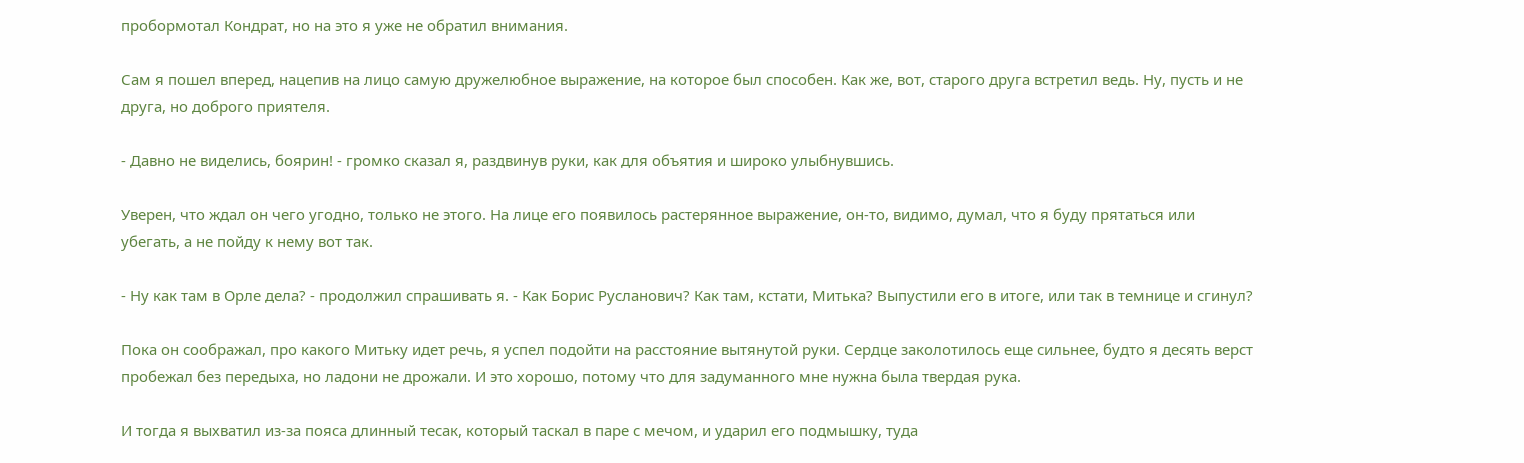пробормотал Кондрат, но на это я уже не обратил внимания.

Сам я пошел вперед, нацепив на лицо самую дружелюбное выражение, на которое был способен. Как же, вот, старого друга встретил ведь. Ну, пусть и не друга, но доброго приятеля.

- Давно не виделись, боярин! - громко сказал я, раздвинув руки, как для объятия и широко улыбнувшись.

Уверен, что ждал он чего угодно, только не этого. На лице его появилось растерянное выражение, он-то, видимо, думал, что я буду прятаться или убегать, а не пойду к нему вот так.

- Ну как там в Орле дела? - продолжил спрашивать я. - Как Борис Русланович? Как там, кстати, Митька? Выпустили его в итоге, или так в темнице и сгинул?

Пока он соображал, про какого Митьку идет речь, я успел подойти на расстояние вытянутой руки. Сердце заколотилось еще сильнее, будто я десять верст пробежал без передыха, но ладони не дрожали. И это хорошо, потому что для задуманного мне нужна была твердая рука.

И тогда я выхватил из-за пояса длинный тесак, который таскал в паре с мечом, и ударил его подмышку, туда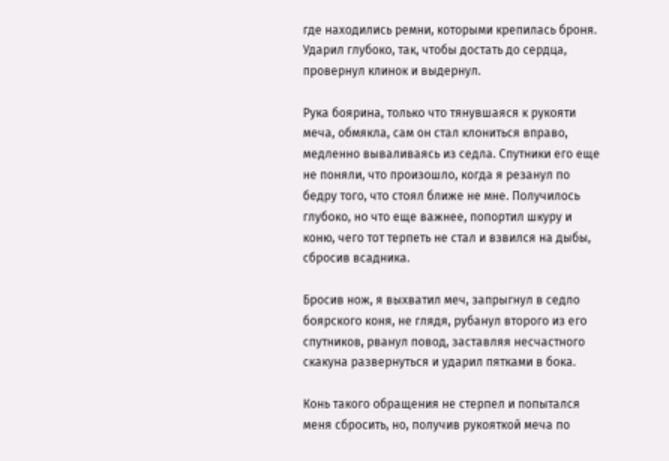где находились ремни, которыми крепилась броня. Ударил глубоко, так, чтобы достать до сердца, провернул клинок и выдернул.

Рука боярина, только что тянувшаяся к рукояти меча, обмякла, сам он стал клониться вправо, медленно вываливаясь из седла. Спутники его еще не поняли, что произошло, когда я резанул по бедру того, что стоял ближе не мне. Получилось глубоко, но что еще важнее, попортил шкуру и коню, чего тот терпеть не стал и взвился на дыбы, сбросив всадника.

Бросив нож, я выхватил меч, запрыгнул в седло боярского коня, не глядя, рубанул второго из его спутников, рванул повод, заставляя несчастного скакуна развернуться и ударил пятками в бока.

Конь такого обращения не стерпел и попытался меня сбросить, но, получив рукояткой меча по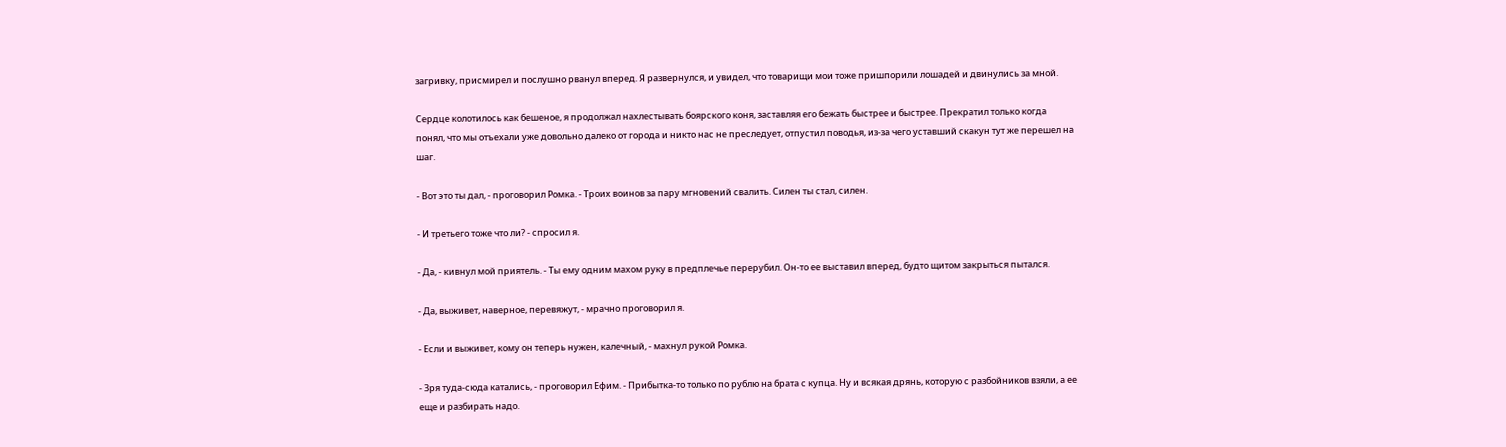загривку, присмирел и послушно рванул вперед. Я развернулся, и увидел, что товарищи мои тоже пришпорили лошадей и двинулись за мной.

Сердце колотилось как бешеное, я продолжал нахлестывать боярского коня, заставляя его бежать быстрее и быстрее. Прекратил только когда понял, что мы отъехали уже довольно далеко от города и никто нас не преследует, отпустил поводья, из-за чего уставший скакун тут же перешел на шаг.

- Вот это ты дал, - проговорил Ромка. - Троих воинов за пару мгновений свалить. Силен ты стал, силен.

- И третьего тоже что ли? - спросил я.

- Да, - кивнул мой приятель. - Ты ему одним махом руку в предплечье перерубил. Он-то ее выставил вперед, будто щитом закрыться пытался.

- Да, выживет, наверное, перевяжут, - мрачно проговорил я.

- Если и выживет, кому он теперь нужен, калечный, - махнул рукой Ромка.

- Зря туда-сюда катались, - проговорил Ефим. - Прибытка-то только по рублю на брата с купца. Ну и всякая дрянь, которую с разбойников взяли, а ее еще и разбирать надо.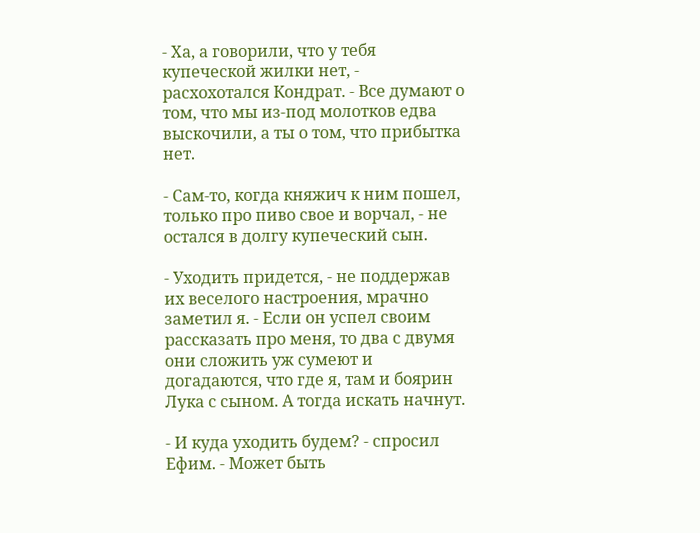- Ха, а говорили, что у тебя купеческой жилки нет, - расхохотался Кондрат. - Все думают о том, что мы из-под молотков едва выскочили, а ты о том, что прибытка нет.

- Сам-то, когда княжич к ним пошел, только про пиво свое и ворчал, - не остался в долгу купеческий сын.

- Уходить придется, - не поддержав их веселого настроения, мрачно заметил я. - Если он успел своим рассказать про меня, то два с двумя они сложить уж сумеют и догадаются, что где я, там и боярин Лука с сыном. А тогда искать начнут.

- И куда уходить будем? - спросил Ефим. - Может быть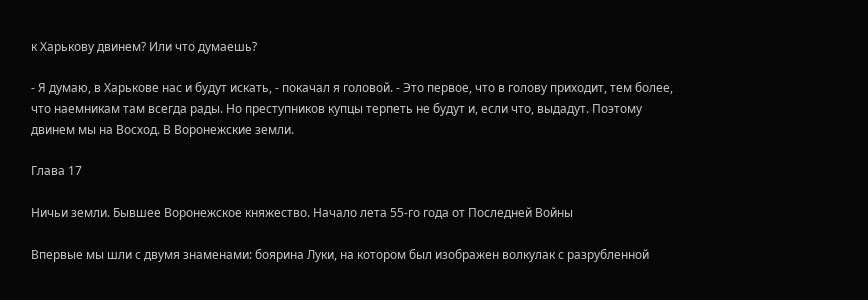к Харькову двинем? Или что думаешь?

- Я думаю, в Харькове нас и будут искать, - покачал я головой. - Это первое, что в голову приходит, тем более, что наемникам там всегда рады. Но преступников купцы терпеть не будут и, если что, выдадут. Поэтому двинем мы на Восход. В Воронежские земли.

Глава 17

Ничьи земли. Бывшее Воронежское княжество. Начало лета 55-го года от Последней Войны

Впервые мы шли с двумя знаменами: боярина Луки, на котором был изображен волкулак с разрубленной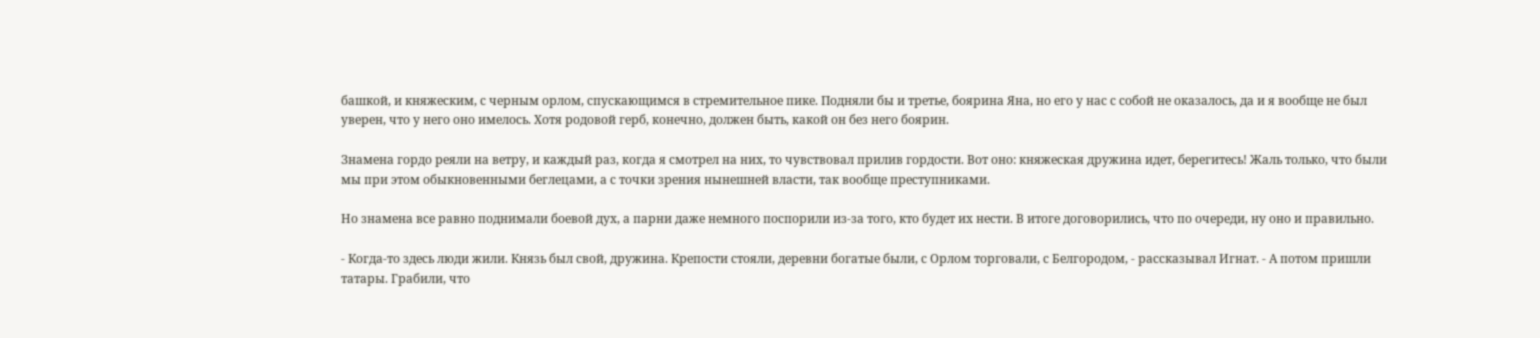башкой, и княжеским, с черным орлом, спускающимся в стремительное пике. Подняли бы и третье, боярина Яна, но его у нас с собой не оказалось, да и я вообще не был уверен, что у него оно имелось. Хотя родовой герб, конечно, должен быть, какой он без него боярин.

Знамена гордо реяли на ветру, и каждый раз, когда я смотрел на них, то чувствовал прилив гордости. Вот оно: княжеская дружина идет, берегитесь! Жаль только, что были мы при этом обыкновенными беглецами, а с точки зрения нынешней власти, так вообще преступниками.

Но знамена все равно поднимали боевой дух, а парни даже немного поспорили из-за того, кто будет их нести. В итоге договорились, что по очереди, ну оно и правильно.

- Когда-то здесь люди жили. Князь был свой, дружина. Крепости стояли, деревни богатые были, с Орлом торговали, с Белгородом, - рассказывал Игнат. - А потом пришли татары. Грабили, что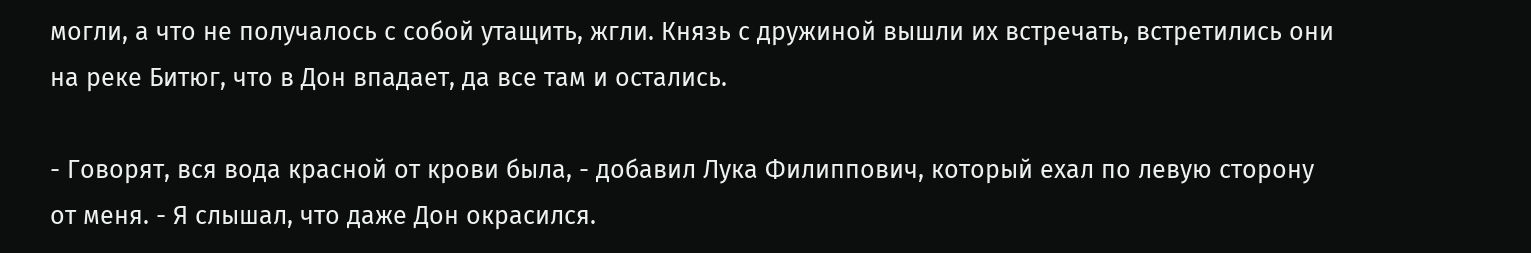могли, а что не получалось с собой утащить, жгли. Князь с дружиной вышли их встречать, встретились они на реке Битюг, что в Дон впадает, да все там и остались.

- Говорят, вся вода красной от крови была, - добавил Лука Филиппович, который ехал по левую сторону от меня. - Я слышал, что даже Дон окрасился.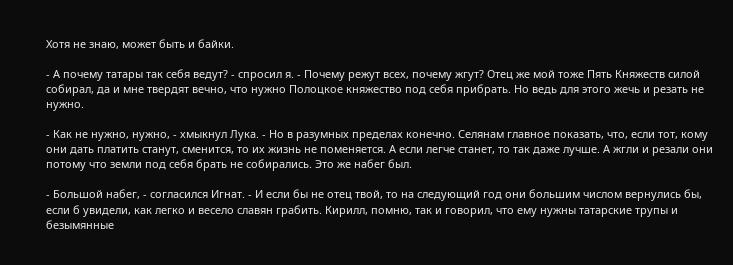Хотя не знаю, может быть и байки.

- А почему татары так себя ведут? - спросил я. - Почему режут всех, почему жгут? Отец же мой тоже Пять Княжеств силой собирал, да и мне твердят вечно, что нужно Полоцкое княжество под себя прибрать. Но ведь для этого жечь и резать не нужно.

- Как не нужно, нужно, - хмыкнул Лука. - Но в разумных пределах конечно. Селянам главное показать, что, если тот, кому они дать платить станут, сменится, то их жизнь не поменяется. А если легче станет, то так даже лучше. А жгли и резали они потому что земли под себя брать не собирались. Это же набег был.

- Большой набег, - согласился Игнат. - И если бы не отец твой, то на следующий год они большим числом вернулись бы, если б увидели, как легко и весело славян грабить. Кирилл, помню, так и говорил, что ему нужны татарские трупы и безымянные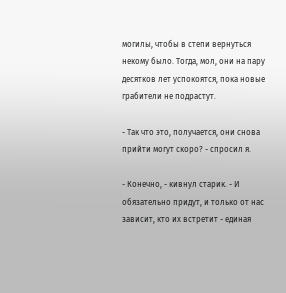могилы, чтобы в степи вернуться некому было. Тогда, мол, они на пару десятков лет успокоятся, пока новые грабители не подрастут.

- Так что это, получается, они снова прийти могут скоро? - спросил я.

- Конечно, - кивнул старик. - И обязательно придут, и только от нас зависит, кто их встретит - единая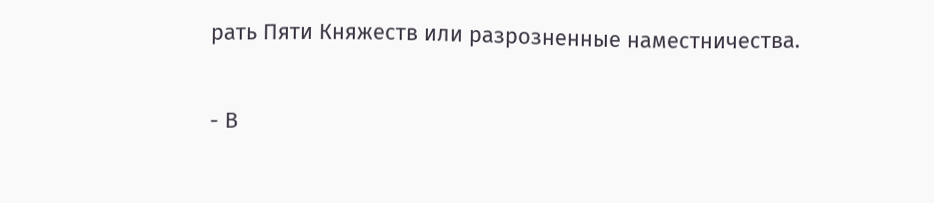рать Пяти Княжеств или разрозненные наместничества.

- В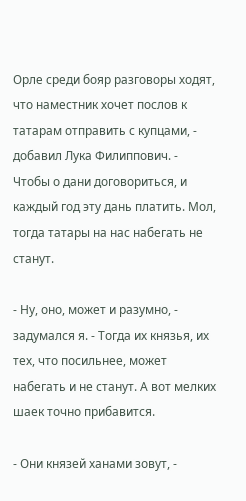Орле среди бояр разговоры ходят, что наместник хочет послов к татарам отправить с купцами, - добавил Лука Филиппович. - Чтобы о дани договориться, и каждый год эту дань платить. Мол, тогда татары на нас набегать не станут.

- Ну, оно, может и разумно, - задумался я. - Тогда их князья, их тех, что посильнее, может набегать и не станут. А вот мелких шаек точно прибавится.

- Они князей ханами зовут, -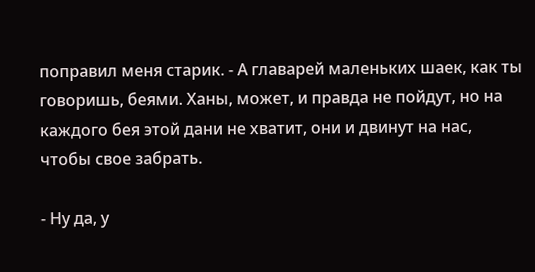поправил меня старик. - А главарей маленьких шаек, как ты говоришь, беями. Ханы, может, и правда не пойдут, но на каждого бея этой дани не хватит, они и двинут на нас, чтобы свое забрать.

- Ну да, у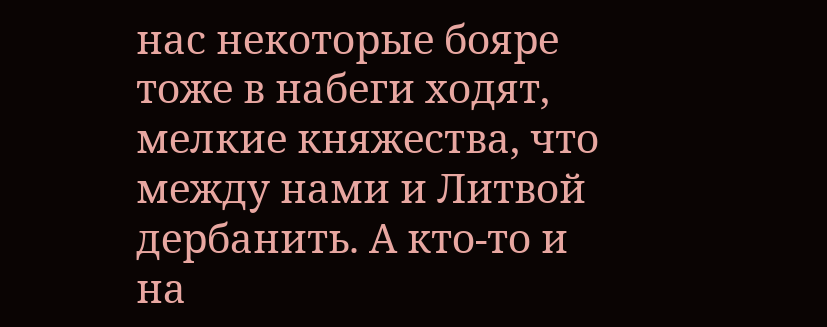нас некоторые бояре тоже в набеги ходят, мелкие княжества, что между нами и Литвой дербанить. А кто-то и на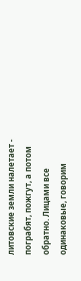литовские земли налетает - пограбят, пожгут, а потом обратно. Лицами все одинаковые, говорим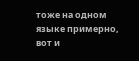тоже на одном языке примерно, вот и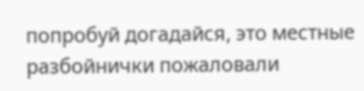попробуй догадайся, это местные разбойнички пожаловали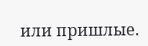или пришлые.